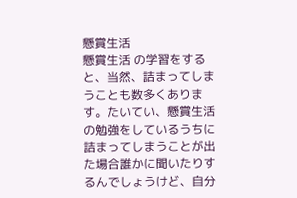懸賞生活
懸賞生活 の学習をすると、当然、詰まってしまうことも数多くあります。たいてい、懸賞生活の勉強をしているうちに詰まってしまうことが出た場合誰かに聞いたりするんでしょうけど、自分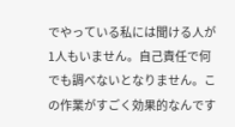でやっている私には聞ける人が1人もいません。自己責任で何でも調べないとなりません。この作業がすごく効果的なんです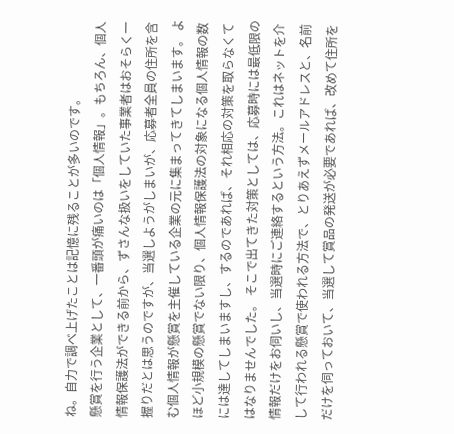ね。自力で調べ上げたことは記憶に残ることが多いのです。
懸賞を行う企業として、一番頭が痛いのは「個人情報」。もちろん、個人情報保護法ができる前から、ずさんな扱いをしていた事業者はおそらく一握りだとは思うのですが、当選しようがしまいが、応募者全員の住所を含む個人情報が懸賞を主催している企業の元に集まってきてしまいます。 よほど小規模の懸賞でない限り、個人情報保護法の対象になる個人情報の数には達してしまいますし、するのであれば、それ相応の対策を取らなくてはなりませんでした。 そこで出てきた対策としては、応募時には最低限の情報だけをお伺いし、当選時にご連絡するという方法。これはネットを介して行われる懸賞で使われる方法で、とりあえずメールアドレスと、名前だけを伺っておいて、当選して賞品の発送が必要であれば、改めて住所を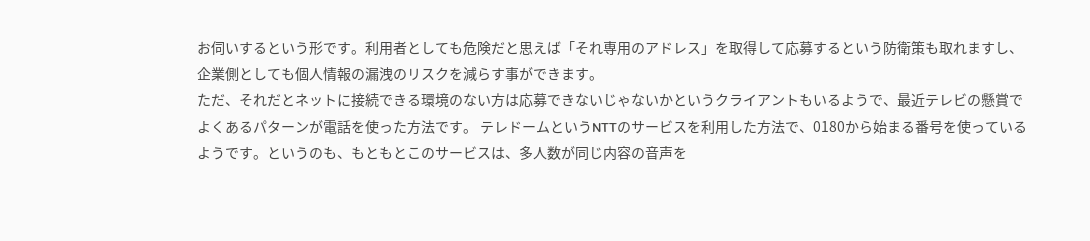お伺いするという形です。利用者としても危険だと思えば「それ専用のアドレス」を取得して応募するという防衛策も取れますし、企業側としても個人情報の漏洩のリスクを減らす事ができます。
ただ、それだとネットに接続できる環境のない方は応募できないじゃないかというクライアントもいるようで、最近テレビの懸賞でよくあるパターンが電話を使った方法です。 テレドームというNTTのサービスを利用した方法で、0180から始まる番号を使っているようです。というのも、もともとこのサービスは、多人数が同じ内容の音声を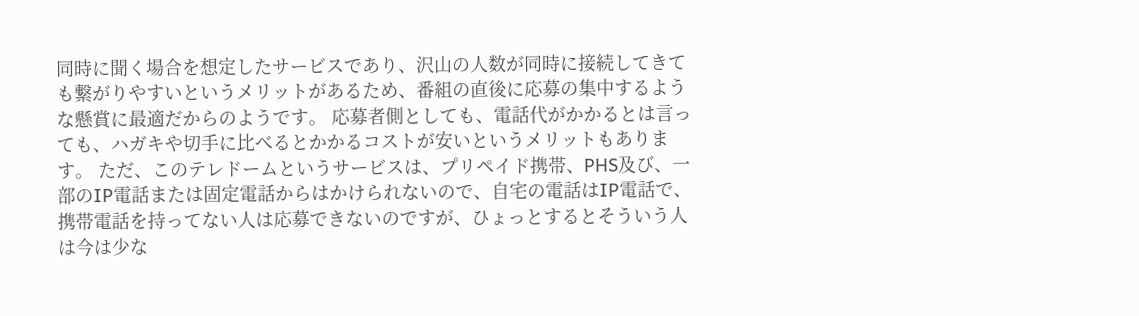同時に聞く場合を想定したサービスであり、沢山の人数が同時に接続してきても繋がりやすいというメリットがあるため、番組の直後に応募の集中するような懸賞に最適だからのようです。 応募者側としても、電話代がかかるとは言っても、ハガキや切手に比べるとかかるコストが安いというメリットもあります。 ただ、このテレドームというサービスは、プリペイド携帯、PHS及び、一部のIP電話または固定電話からはかけられないので、自宅の電話はIP電話で、携帯電話を持ってない人は応募できないのですが、ひょっとするとそういう人は今は少な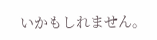いかもしれません。